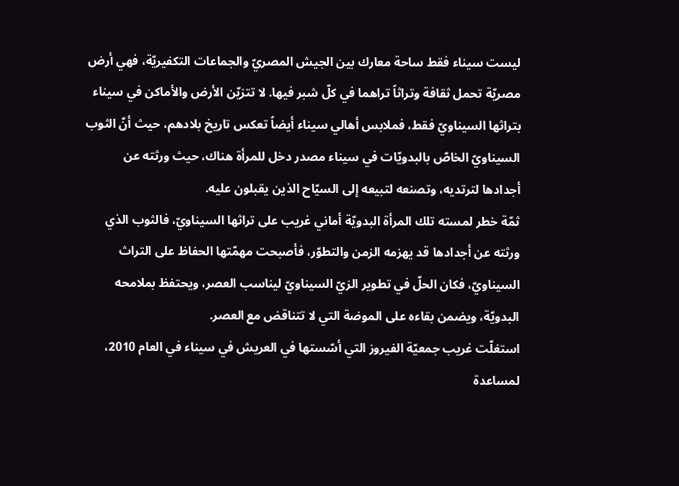ليست سيناء فقط ساحة معارك بين الجيش المصريّ والجماعات التكفيريّة، فهي أرض مصريّة تحمل ثقافة وتراثاً تراهما في كلّ شبر فيها. لا تتزيّن الأرض والأماكن في سيناء بتراثها السيناويّ فقط، فملابس أهالي سيناء أيضاً تعكس تاريخ بلادهم، حيث أنّ الثوب السيناويّ الخاصّ بالبدويّات في سيناء مصدر دخل للمرأة هناك، حيث ورثته عن أجدادها لترتديه، وتصنعه لتبيعه إلى السيّاح الذين يقبلون عليه.
ثمّة خطر لمسته تلك المرأة البدويّة أماني غريب على تراثها السيناويّ، فالثوب الذي ورثته عن أجدادها قد يهزمه الزمن والتطوّر، فأصبحت مهمّتها الحفاظ على التراث السيناويّ، فكان الحلّ في تطوير الزيّ السيناويّ ليناسب العصر، ويحتفظ بملامحه البدويّة، ويضمن بقاءه على الموضة التي لا تتناقض مع العصر.
استغلّت غريب جمعيّة الفيروز التي أسّستها في العريش في سيناء في العام 2010، لمساعدة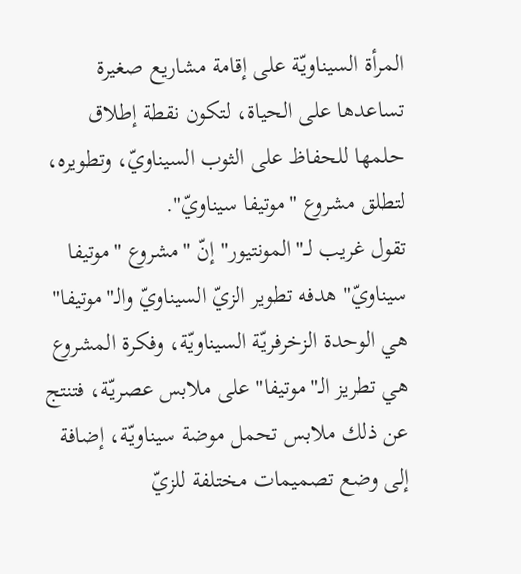المرأة السيناويّة على إقامة مشاريع صغيرة تساعدها على الحياة، لتكون نقطة إطلاق حلمها للحفاظ على الثوب السيناويّ، وتطويره، لتطلق مشروع "موتيفا سيناويّ".
تقول غريب لــ"المونتيور" إنّ "مشروع "موتيفا سيناويّ" هدفه تطوير الزيّ السيناويّ والـ"موتيفا" هي الوحدة الزخرفريّة السيناويّة، وفكرة المشروع هي تطريز الـ"موتيفا" على ملابس عصريّة، فتنتج عن ذلك ملابس تحمل موضة سيناويّة، إضافة إلى وضع تصميمات مختلفة للزيّ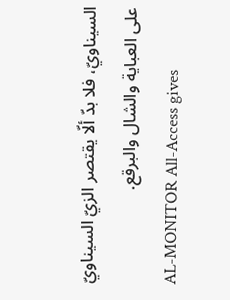السيناويّ، فلا بدّ ألّا يقتصر الزيّ السيناويّ على العباية والشال والبرقع.
AL-MONITOR All-Access gives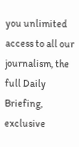you unlimited access to all our journalism, the full Daily Briefing, exclusive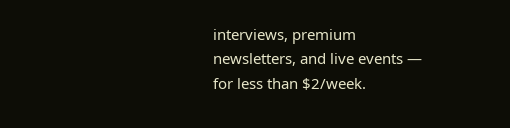interviews, premium newsletters, and live events — for less than $2/week.